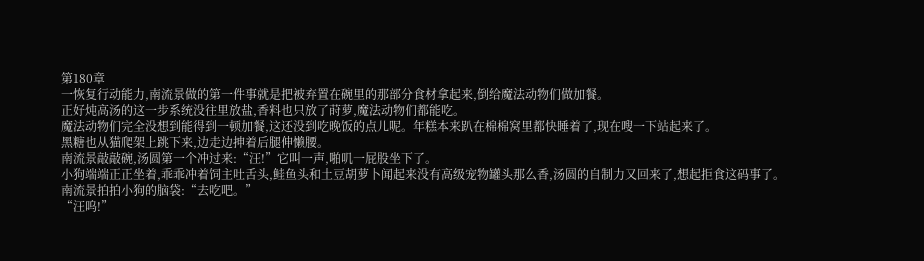第180章
一恢复行动能力,南流景做的第一件事就是把被弃置在碗里的那部分食材拿起来,倒给魔法动物们做加餐。
正好炖高汤的这一步系统没往里放盐,香料也只放了莳萝,魔法动物们都能吃。
魔法动物们完全没想到能得到一顿加餐,这还没到吃晚饭的点儿呢。年糕本来趴在棉棉窝里都快睡着了,现在嗖一下站起来了。
黑糖也从猫爬架上跳下来,边走边抻着后腿伸懒腰。
南流景敲敲碗,汤圆第一个冲过来:“汪!”它叫一声,啪叽一屁股坐下了。
小狗端端正正坐着,乖乖冲着饲主吐舌头,鲑鱼头和土豆胡萝卜闻起来没有高级宠物罐头那么香,汤圆的自制力又回来了,想起拒食这码事了。
南流景拍拍小狗的脑袋:“去吃吧。”
“汪呜!”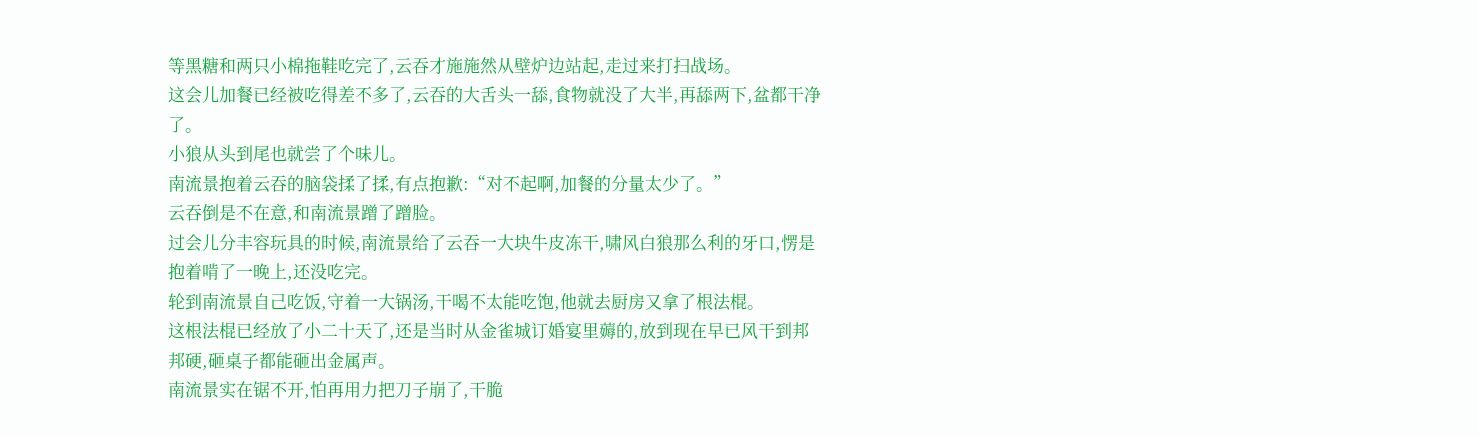等黑糖和两只小棉拖鞋吃完了,云吞才施施然从壁炉边站起,走过来打扫战场。
这会儿加餐已经被吃得差不多了,云吞的大舌头一舔,食物就没了大半,再舔两下,盆都干净了。
小狼从头到尾也就尝了个味儿。
南流景抱着云吞的脑袋揉了揉,有点抱歉:“对不起啊,加餐的分量太少了。”
云吞倒是不在意,和南流景蹭了蹭脸。
过会儿分丰容玩具的时候,南流景给了云吞一大块牛皮冻干,啸风白狼那么利的牙口,愣是抱着啃了一晚上,还没吃完。
轮到南流景自己吃饭,守着一大锅汤,干喝不太能吃饱,他就去厨房又拿了根法棍。
这根法棍已经放了小二十天了,还是当时从金雀城订婚宴里薅的,放到现在早已风干到邦邦硬,砸桌子都能砸出金属声。
南流景实在锯不开,怕再用力把刀子崩了,干脆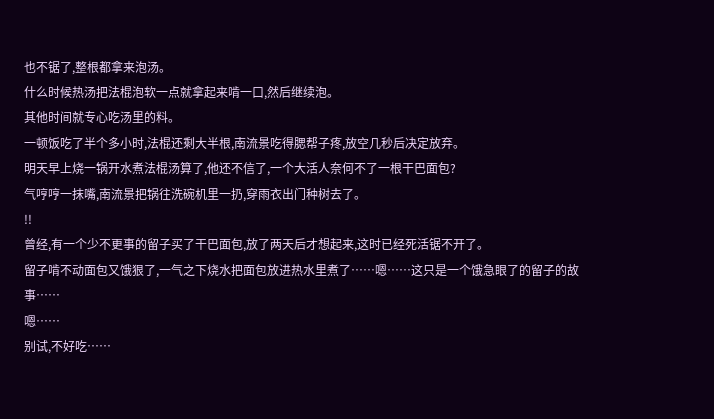也不锯了,整根都拿来泡汤。
什么时候热汤把法棍泡软一点就拿起来啃一口,然后继续泡。
其他时间就专心吃汤里的料。
一顿饭吃了半个多小时,法棍还剩大半根,南流景吃得腮帮子疼,放空几秒后决定放弃。
明天早上烧一锅开水煮法棍汤算了,他还不信了,一个大活人奈何不了一根干巴面包?
气哼哼一抹嘴,南流景把锅往洗碗机里一扔,穿雨衣出门种树去了。
!!
曾经,有一个少不更事的留子买了干巴面包,放了两天后才想起来,这时已经死活锯不开了。
留子啃不动面包又饿狠了,一气之下烧水把面包放进热水里煮了……嗯……这只是一个饿急眼了的留子的故事……
嗯……
别试,不好吃……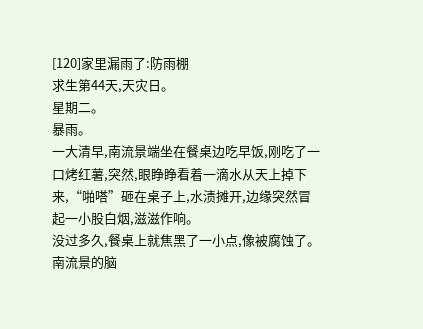[120]家里漏雨了:防雨棚
求生第44天,天灾日。
星期二。
暴雨。
一大清早,南流景端坐在餐桌边吃早饭,刚吃了一口烤红薯,突然,眼睁睁看着一滴水从天上掉下来,“啪嗒”砸在桌子上,水渍摊开,边缘突然冒起一小股白烟,滋滋作响。
没过多久,餐桌上就焦黑了一小点,像被腐蚀了。
南流景的脑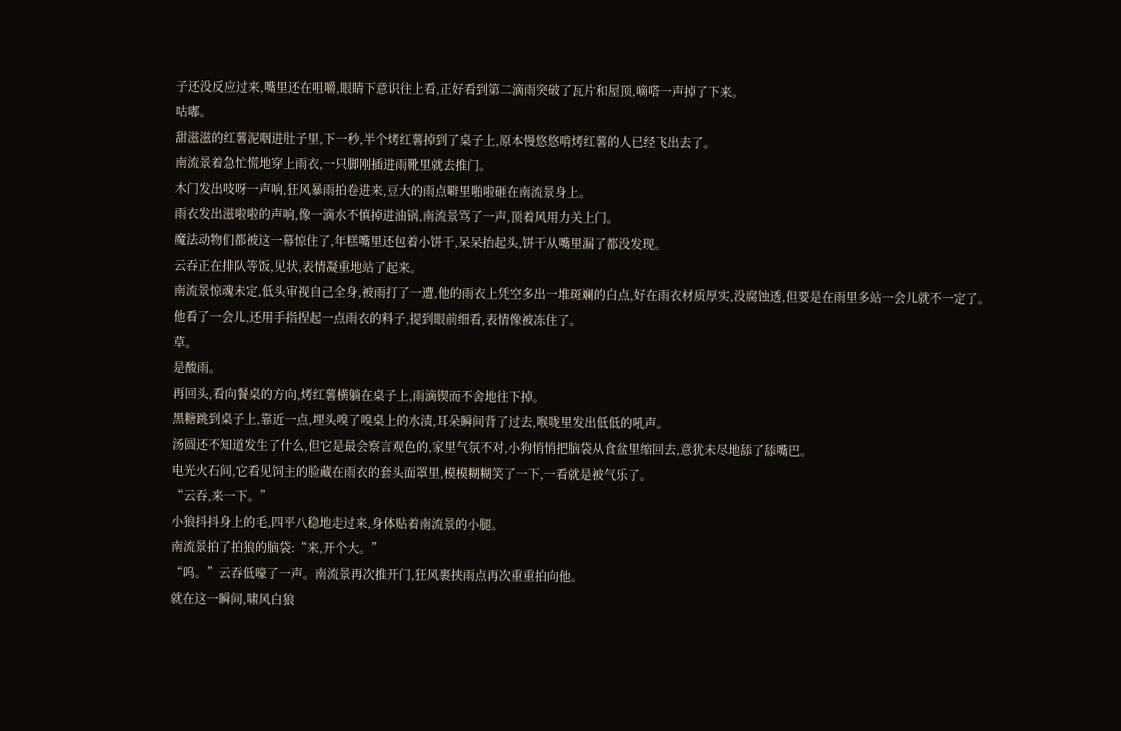子还没反应过来,嘴里还在咀嚼,眼睛下意识往上看,正好看到第二滴雨突破了瓦片和屋顶,嘀嗒一声掉了下来。
咕嘟。
甜滋滋的红薯泥咽进肚子里,下一秒,半个烤红薯掉到了桌子上,原本慢悠悠啃烤红薯的人已经飞出去了。
南流景着急忙慌地穿上雨衣,一只脚刚插进雨靴里就去推门。
木门发出吱呀一声响,狂风暴雨拍卷进来,豆大的雨点噼里啪啦砸在南流景身上。
雨衣发出滋啦啦的声响,像一滴水不慎掉进油锅,南流景骂了一声,顶着风用力关上门。
魔法动物们都被这一幕惊住了,年糕嘴里还包着小饼干,呆呆抬起头,饼干从嘴里漏了都没发现。
云吞正在排队等饭,见状,表情凝重地站了起来。
南流景惊魂未定,低头审视自己全身,被雨打了一遭,他的雨衣上凭空多出一堆斑斓的白点,好在雨衣材质厚实,没腐蚀透,但要是在雨里多站一会儿就不一定了。
他看了一会儿,还用手指捏起一点雨衣的料子,提到眼前细看,表情像被冻住了。
草。
是酸雨。
再回头,看向餐桌的方向,烤红薯横躺在桌子上,雨滴锲而不舍地往下掉。
黑糖跳到桌子上,靠近一点,埋头嗅了嗅桌上的水渍,耳朵瞬间背了过去,喉咙里发出低低的吼声。
汤圆还不知道发生了什么,但它是最会察言观色的,家里气氛不对,小狗悄悄把脑袋从食盆里缩回去,意犹未尽地舔了舔嘴巴。
电光火石间,它看见饲主的脸藏在雨衣的套头面罩里,模模糊糊笑了一下,一看就是被气乐了。
“云吞,来一下。”
小狼抖抖身上的毛,四平八稳地走过来,身体贴着南流景的小腿。
南流景拍了拍狼的脑袋:“来,开个大。”
“呜。”云吞低嚎了一声。南流景再次推开门,狂风裹挟雨点再次重重拍向他。
就在这一瞬间,啸风白狼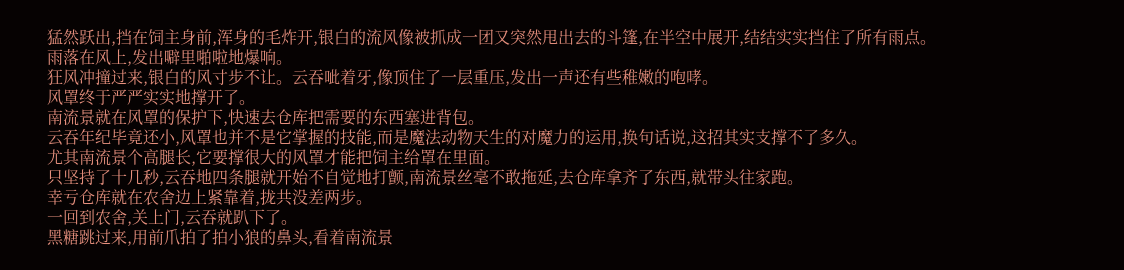猛然跃出,挡在饲主身前,浑身的毛炸开,银白的流风像被抓成一团又突然甩出去的斗篷,在半空中展开,结结实实挡住了所有雨点。
雨落在风上,发出噼里啪啦地爆响。
狂风冲撞过来,银白的风寸步不让。云吞呲着牙,像顶住了一层重压,发出一声还有些稚嫩的咆哮。
风罩终于严严实实地撑开了。
南流景就在风罩的保护下,快速去仓库把需要的东西塞进背包。
云吞年纪毕竟还小,风罩也并不是它掌握的技能,而是魔法动物天生的对魔力的运用,换句话说,这招其实支撑不了多久。
尤其南流景个高腿长,它要撑很大的风罩才能把饲主给罩在里面。
只坚持了十几秒,云吞地四条腿就开始不自觉地打颤,南流景丝毫不敢拖延,去仓库拿齐了东西,就带头往家跑。
幸亏仓库就在农舍边上紧靠着,拢共没差两步。
一回到农舍,关上门,云吞就趴下了。
黑糖跳过来,用前爪拍了拍小狼的鼻头,看着南流景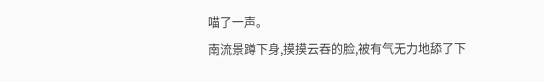喵了一声。
南流景蹲下身,摸摸云吞的脸,被有气无力地舔了下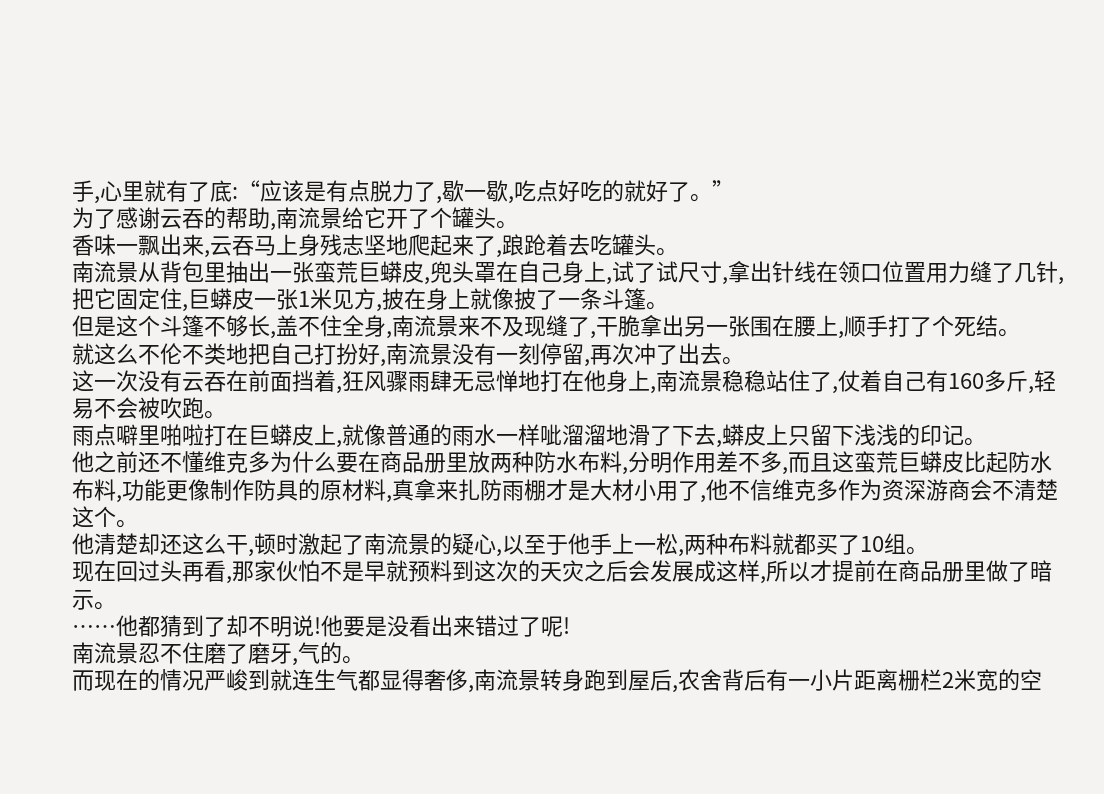手,心里就有了底:“应该是有点脱力了,歇一歇,吃点好吃的就好了。”
为了感谢云吞的帮助,南流景给它开了个罐头。
香味一飘出来,云吞马上身残志坚地爬起来了,踉跄着去吃罐头。
南流景从背包里抽出一张蛮荒巨蟒皮,兜头罩在自己身上,试了试尺寸,拿出针线在领口位置用力缝了几针,把它固定住,巨蟒皮一张1米见方,披在身上就像披了一条斗篷。
但是这个斗篷不够长,盖不住全身,南流景来不及现缝了,干脆拿出另一张围在腰上,顺手打了个死结。
就这么不伦不类地把自己打扮好,南流景没有一刻停留,再次冲了出去。
这一次没有云吞在前面挡着,狂风骤雨肆无忌惮地打在他身上,南流景稳稳站住了,仗着自己有160多斤,轻易不会被吹跑。
雨点噼里啪啦打在巨蟒皮上,就像普通的雨水一样呲溜溜地滑了下去,蟒皮上只留下浅浅的印记。
他之前还不懂维克多为什么要在商品册里放两种防水布料,分明作用差不多,而且这蛮荒巨蟒皮比起防水布料,功能更像制作防具的原材料,真拿来扎防雨棚才是大材小用了,他不信维克多作为资深游商会不清楚这个。
他清楚却还这么干,顿时激起了南流景的疑心,以至于他手上一松,两种布料就都买了10组。
现在回过头再看,那家伙怕不是早就预料到这次的天灾之后会发展成这样,所以才提前在商品册里做了暗示。
……他都猜到了却不明说!他要是没看出来错过了呢!
南流景忍不住磨了磨牙,气的。
而现在的情况严峻到就连生气都显得奢侈,南流景转身跑到屋后,农舍背后有一小片距离栅栏2米宽的空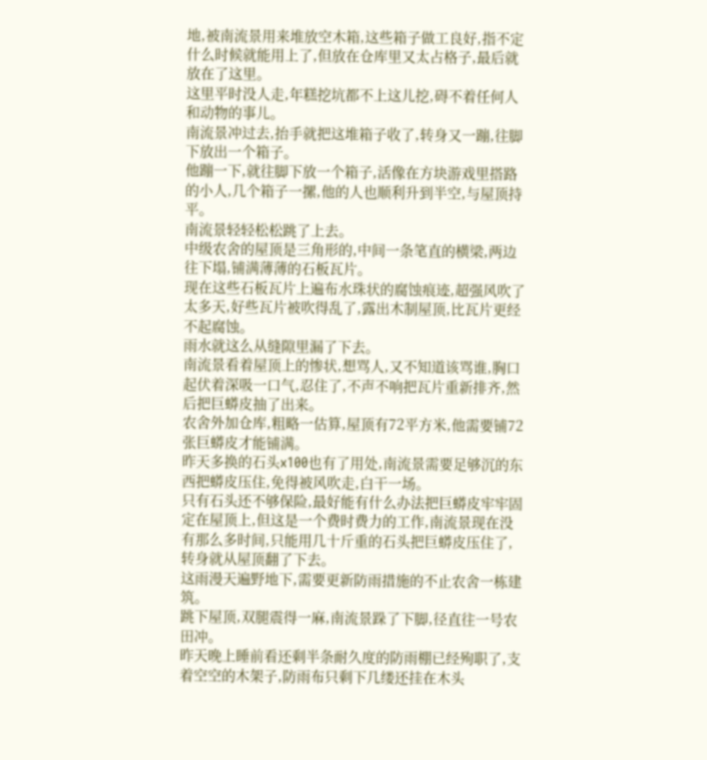地,被南流景用来堆放空木箱,这些箱子做工良好,指不定什么时候就能用上了,但放在仓库里又太占格子,最后就放在了这里。
这里平时没人走,年糕挖坑都不上这儿挖,碍不着任何人和动物的事儿。
南流景冲过去,抬手就把这堆箱子收了,转身又一蹦,往脚下放出一个箱子。
他蹦一下,就往脚下放一个箱子,活像在方块游戏里搭路的小人,几个箱子一摞,他的人也顺利升到半空,与屋顶持平。
南流景轻轻松松跳了上去。
中级农舍的屋顶是三角形的,中间一条笔直的横梁,两边往下塌,铺满薄薄的石板瓦片。
现在这些石板瓦片上遍布水珠状的腐蚀痕迹,超强风吹了太多天,好些瓦片被吹得乱了,露出木制屋顶,比瓦片更经不起腐蚀。
雨水就这么从缝隙里漏了下去。
南流景看着屋顶上的惨状,想骂人,又不知道该骂谁,胸口起伏着深吸一口气,忍住了,不声不响把瓦片重新排齐,然后把巨蟒皮抽了出来。
农舍外加仓库,粗略一估算,屋顶有72平方米,他需要铺72张巨蟒皮才能铺满。
昨天多换的石头x100也有了用处,南流景需要足够沉的东西把蟒皮压住,免得被风吹走,白干一场。
只有石头还不够保险,最好能有什么办法把巨蟒皮牢牢固定在屋顶上,但这是一个费时费力的工作,南流景现在没有那么多时间,只能用几十斤重的石头把巨蟒皮压住了,转身就从屋顶翻了下去。
这雨漫天遍野地下,需要更新防雨措施的不止农舍一栋建筑。
跳下屋顶,双腿震得一麻,南流景跺了下脚,径直往一号农田冲。
昨天晚上睡前看还剩半条耐久度的防雨棚已经殉职了,支着空空的木架子,防雨布只剩下几缕还挂在木头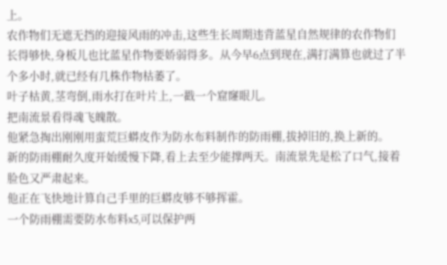上。
农作物们无遮无挡的迎接风雨的冲击,这些生长周期违背蓝星自然规律的农作物们长得够快,身板儿也比蓝星作物要娇弱得多。从今早6点到现在,满打满算也就过了半个多小时,就已经有几株作物枯萎了。
叶子枯黄,茎弯倒,雨水打在叶片上,一戳一个窟窿眼儿。
把南流景看得魂飞魄散。
他紧急掏出刚刚用蛮荒巨蟒皮作为防水布料制作的防雨棚,拔掉旧的,换上新的。
新的防雨棚耐久度开始缓慢下降,看上去至少能撑两天。南流景先是松了口气,接着脸色又严肃起来。
他正在飞快地计算自己手里的巨蟒皮够不够挥霍。
一个防雨棚需要防水布料x5,可以保护两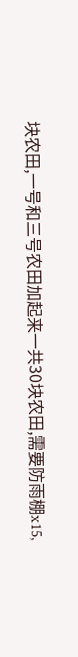块农田,一号和三号农田加起来一共30块农田,需要防雨棚x15,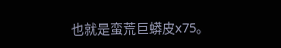也就是蛮荒巨蟒皮x75。